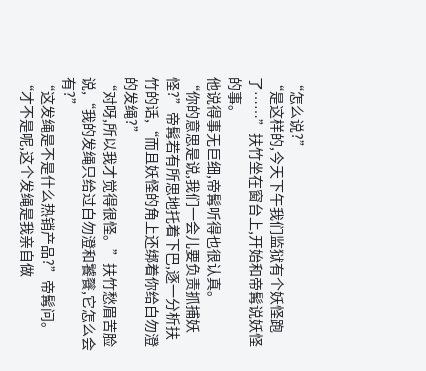“怎么说?”
“是这样的,今天下午我们监狱有个妖怪跑了……”扶竹坐在窗台上,开始和帝髯说妖怪的事。
他说得事无巨细,帝髯听得也很认真。
“你的意思是说,我们一会儿要负责抓捕妖怪?”帝髯若有所思地托着下巴,逐一分析扶竹的话,“而且妖怪的角上还绑着你给白勿澄的发绳?”
“对呀,所以我才觉得很怪。”扶竹愁眉苦脸说,“我的发绳只给过白勿澄和饕餮,它怎么会有?”
“这发绳是不是什么热销产品?”帝髯问。
“才不是呢,这个发绳是我亲自做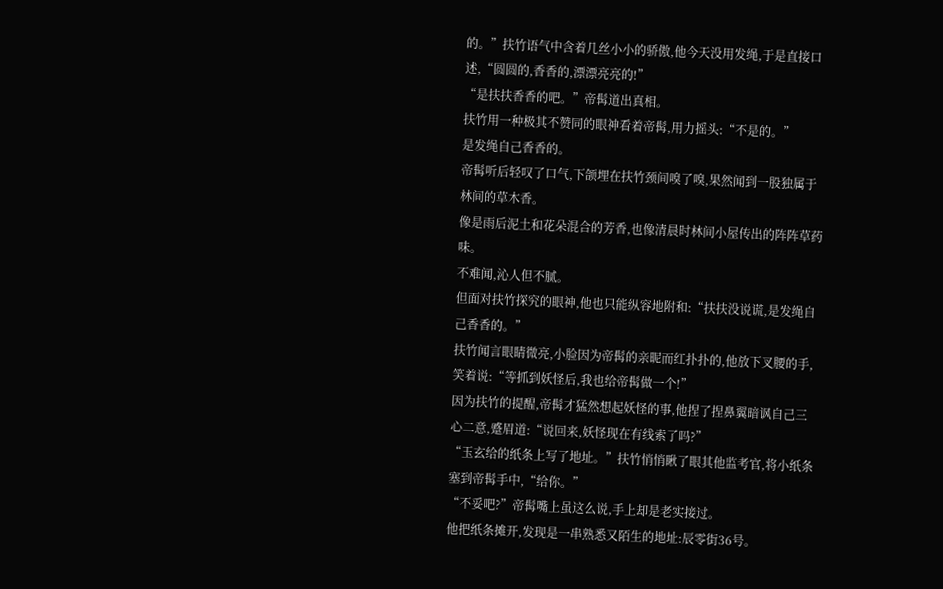的。”扶竹语气中含着几丝小小的骄傲,他今天没用发绳,于是直接口述,“圆圆的,香香的,漂漂亮亮的!”
“是扶扶香香的吧。”帝髯道出真相。
扶竹用一种极其不赞同的眼神看着帝髯,用力摇头:“不是的。”
是发绳自己香香的。
帝髯听后轻叹了口气,下颌埋在扶竹颈间嗅了嗅,果然闻到一股独属于林间的草木香。
像是雨后泥土和花朵混合的芳香,也像清晨时林间小屋传出的阵阵草药味。
不难闻,沁人但不腻。
但面对扶竹探究的眼神,他也只能纵容地附和:“扶扶没说谎,是发绳自己香香的。”
扶竹闻言眼睛微亮,小脸因为帝髯的亲昵而红扑扑的,他放下叉腰的手,笑着说:“等抓到妖怪后,我也给帝髯做一个!”
因为扶竹的提醒,帝髯才猛然想起妖怪的事,他捏了捏鼻翼暗讽自己三心二意,蹙眉道:“说回来,妖怪现在有线索了吗?”
“玉玄给的纸条上写了地址。”扶竹悄悄瞅了眼其他监考官,将小纸条塞到帝髯手中,“给你。”
“不妥吧?”帝髯嘴上虽这么说,手上却是老实接过。
他把纸条摊开,发现是一串熟悉又陌生的地址:辰零街36号。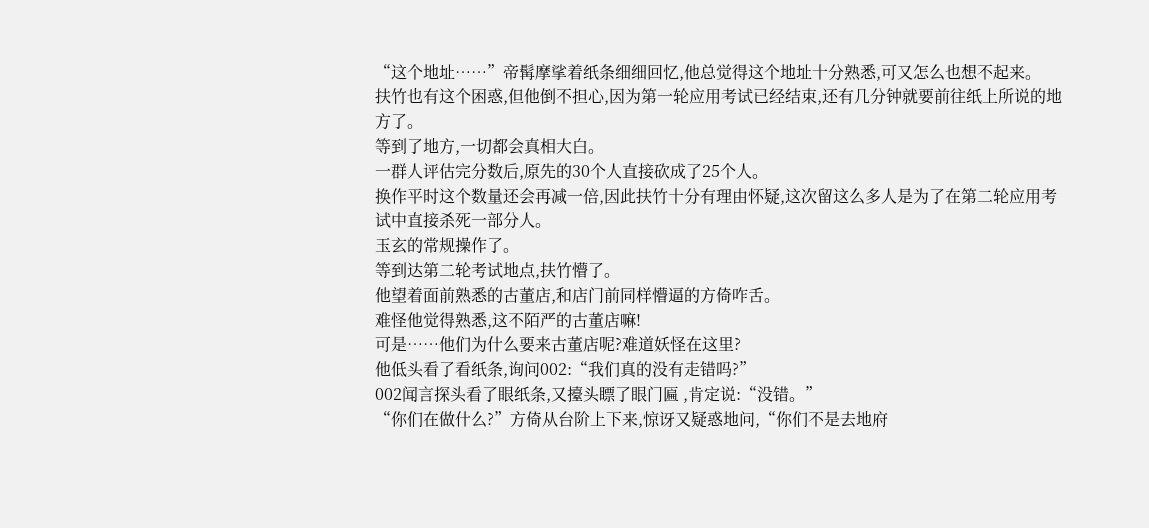“这个地址……”帝髯摩挲着纸条细细回忆,他总觉得这个地址十分熟悉,可又怎么也想不起来。
扶竹也有这个困惑,但他倒不担心,因为第一轮应用考试已经结束,还有几分钟就要前往纸上所说的地方了。
等到了地方,一切都会真相大白。
一群人评估完分数后,原先的30个人直接砍成了25个人。
换作平时这个数量还会再减一倍,因此扶竹十分有理由怀疑,这次留这么多人是为了在第二轮应用考试中直接杀死一部分人。
玉玄的常规操作了。
等到达第二轮考试地点,扶竹懵了。
他望着面前熟悉的古董店,和店门前同样懵逼的方倚咋舌。
难怪他觉得熟悉,这不陌严的古董店嘛!
可是……他们为什么要来古董店呢?难道妖怪在这里?
他低头看了看纸条,询问002:“我们真的没有走错吗?”
002闻言探头看了眼纸条,又擡头瞟了眼门匾 ,肯定说:“没错。”
“你们在做什么?”方倚从台阶上下来,惊讶又疑惑地问,“你们不是去地府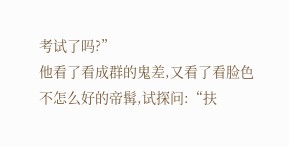考试了吗?”
他看了看成群的鬼差,又看了看脸色不怎么好的帝髯,试探问:“扶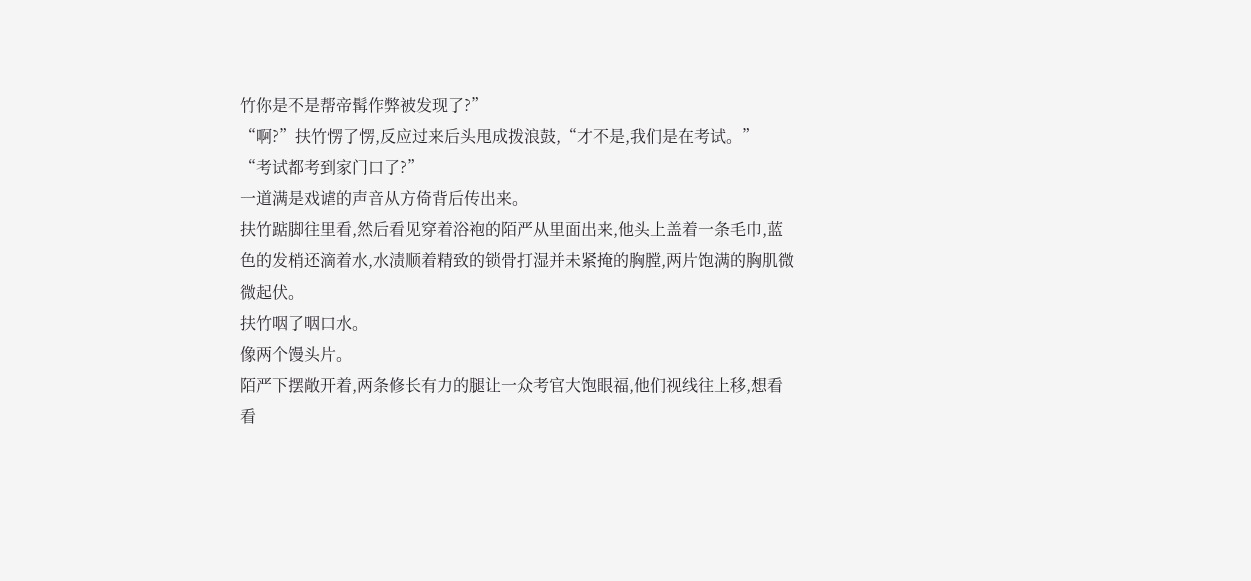竹你是不是帮帝髯作弊被发现了?”
“啊?”扶竹愣了愣,反应过来后头甩成拨浪鼓,“才不是,我们是在考试。”
“考试都考到家门口了?”
一道满是戏谑的声音从方倚背后传出来。
扶竹踮脚往里看,然后看见穿着浴袍的陌严从里面出来,他头上盖着一条毛巾,蓝色的发梢还滴着水,水渍顺着精致的锁骨打湿并未紧掩的胸膛,两片饱满的胸肌微微起伏。
扶竹咽了咽口水。
像两个馒头片。
陌严下摆敞开着,两条修长有力的腿让一众考官大饱眼福,他们视线往上移,想看看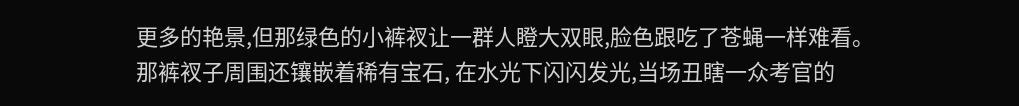更多的艳景,但那绿色的小裤衩让一群人瞪大双眼,脸色跟吃了苍蝇一样难看。
那裤衩子周围还镶嵌着稀有宝石, 在水光下闪闪发光,当场丑瞎一众考官的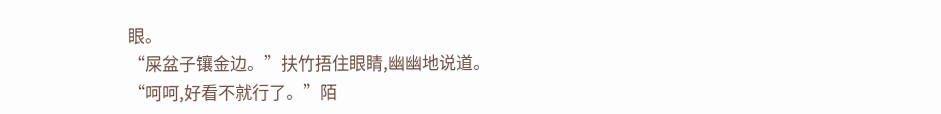眼。
“屎盆子镶金边。”扶竹捂住眼睛,幽幽地说道。
“呵呵,好看不就行了。”陌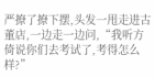严撩了撩下摆,头发一甩走进古董店,一边走一边问,“我听方倚说你们去考试了,考得怎么样?”